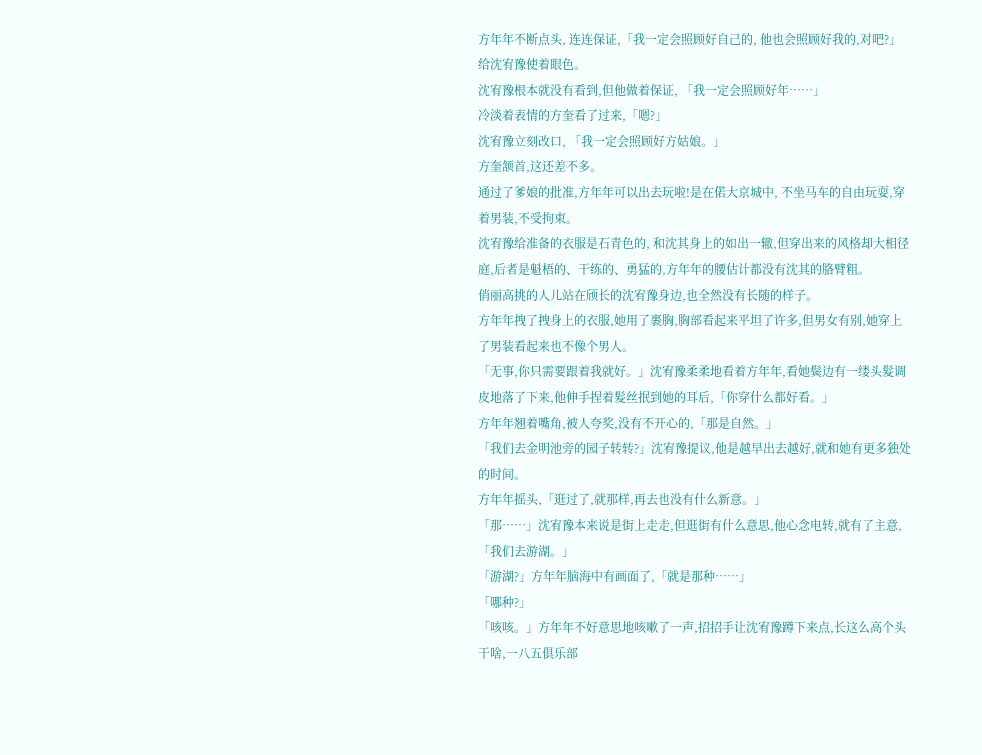方年年不断点头, 连连保证,「我一定会照顾好自己的, 他也会照顾好我的,对吧?」
给沈宥豫使着眼色。
沈宥豫根本就没有看到,但他做着保证, 「我一定会照顾好年……」
冷淡着表情的方奎看了过来,「嗯?」
沈宥豫立刻改口, 「我一定会照顾好方姑娘。」
方奎颔首,这还差不多。
通过了爹娘的批准,方年年可以出去玩啦!是在偌大京城中, 不坐马车的自由玩耍,穿着男装,不受拘束。
沈宥豫给准备的衣服是石青色的, 和沈其身上的如出一辙,但穿出来的风格却大相径庭,后者是魁梧的、干练的、勇猛的,方年年的腰估计都没有沈其的胳臂粗。
俏丽高挑的人儿站在颀长的沈宥豫身边,也全然没有长随的样子。
方年年拽了拽身上的衣服,她用了裹胸,胸部看起来平坦了许多,但男女有别,她穿上了男装看起来也不像个男人。
「无事,你只需要跟着我就好。」沈宥豫柔柔地看着方年年,看她鬓边有一缕头髮调皮地落了下来,他伸手捏着髮丝抿到她的耳后,「你穿什么都好看。」
方年年翘着嘴角,被人夸奖,没有不开心的,「那是自然。」
「我们去金明池旁的园子转转?」沈宥豫提议,他是越早出去越好,就和她有更多独处的时间。
方年年摇头,「逛过了,就那样,再去也没有什么新意。」
「那……」沈宥豫本来说是街上走走,但逛街有什么意思,他心念电转,就有了主意,「我们去游湖。」
「游湖?」方年年脑海中有画面了,「就是那种……」
「哪种?」
「咳咳。」方年年不好意思地咳嗽了一声,招招手让沈宥豫蹲下来点,长这么高个头干啥,一八五俱乐部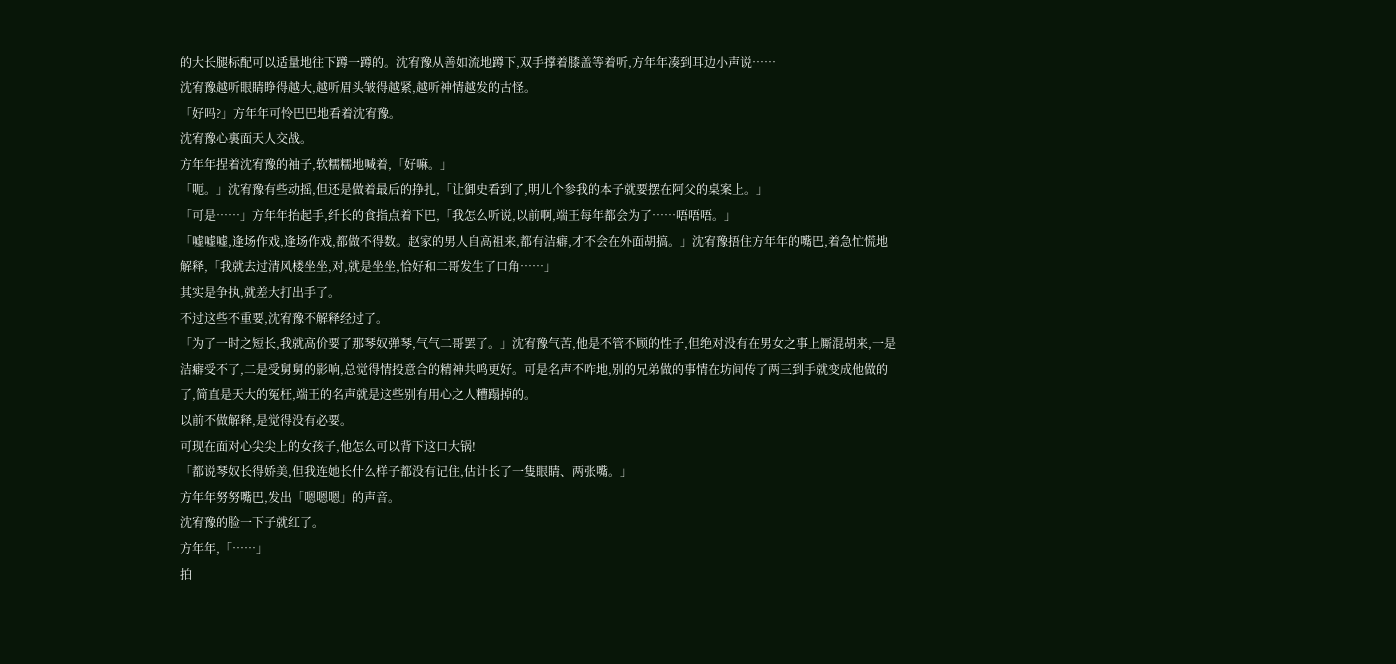的大长腿标配可以适量地往下蹲一蹲的。沈宥豫从善如流地蹲下,双手撑着膝盖等着听,方年年凑到耳边小声说……
沈宥豫越听眼睛睁得越大,越听眉头皱得越紧,越听神情越发的古怪。
「好吗?」方年年可怜巴巴地看着沈宥豫。
沈宥豫心裏面天人交战。
方年年捏着沈宥豫的袖子,软糯糯地喊着,「好嘛。」
「呃。」沈宥豫有些动摇,但还是做着最后的挣扎,「让御史看到了,明儿个参我的本子就要摆在阿父的桌案上。」
「可是……」方年年抬起手,纤长的食指点着下巴,「我怎么听说,以前啊,端王每年都会为了……唔唔唔。」
「嘘嘘嘘,逢场作戏,逢场作戏,都做不得数。赵家的男人自高祖来,都有洁癖,才不会在外面胡搞。」沈宥豫捂住方年年的嘴巴,着急忙慌地解释,「我就去过清风楼坐坐,对,就是坐坐,恰好和二哥发生了口角……」
其实是争执,就差大打出手了。
不过这些不重要,沈宥豫不解释经过了。
「为了一时之短长,我就高价要了那琴奴弹琴,气气二哥罢了。」沈宥豫气苦,他是不管不顾的性子,但绝对没有在男女之事上厮混胡来,一是洁癖受不了,二是受舅舅的影响,总觉得情投意合的精神共鸣更好。可是名声不咋地,别的兄弟做的事情在坊间传了两三到手就变成他做的了,简直是天大的冤枉,端王的名声就是这些别有用心之人糟蹋掉的。
以前不做解释,是觉得没有必要。
可现在面对心尖尖上的女孩子,他怎么可以背下这口大锅!
「都说琴奴长得娇美,但我连她长什么样子都没有记住,估计长了一隻眼睛、两张嘴。」
方年年努努嘴巴,发出「嗯嗯嗯」的声音。
沈宥豫的脸一下子就红了。
方年年,「……」
拍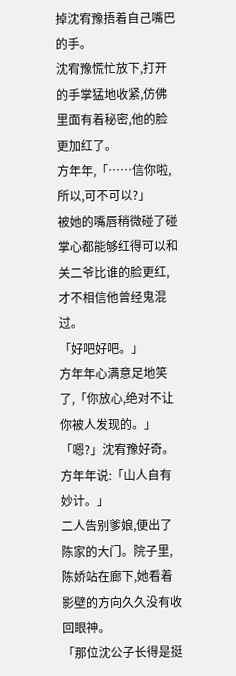掉沈宥豫捂着自己嘴巴的手。
沈宥豫慌忙放下,打开的手掌猛地收紧,仿佛里面有着秘密,他的脸更加红了。
方年年,「……信你啦,所以,可不可以?」
被她的嘴唇稍微碰了碰掌心都能够红得可以和关二爷比谁的脸更红,才不相信他曾经鬼混过。
「好吧好吧。」
方年年心满意足地笑了,「你放心,绝对不让你被人发现的。」
「嗯?」沈宥豫好奇。
方年年说:「山人自有妙计。」
二人告别爹娘,便出了陈家的大门。院子里,陈娇站在廊下,她看着影壁的方向久久没有收回眼神。
「那位沈公子长得是挺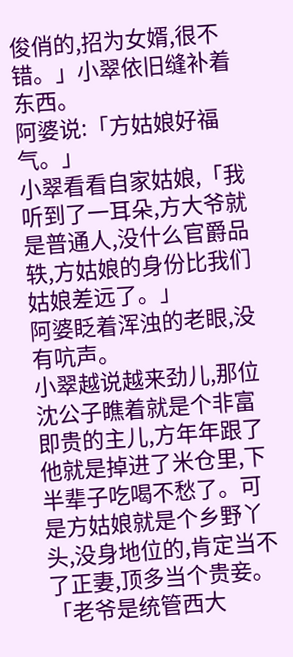俊俏的,招为女婿,很不错。」小翠依旧缝补着东西。
阿婆说:「方姑娘好福气。」
小翠看看自家姑娘,「我听到了一耳朵,方大爷就是普通人,没什么官爵品轶,方姑娘的身份比我们姑娘差远了。」
阿婆眨着浑浊的老眼,没有吭声。
小翠越说越来劲儿,那位沈公子瞧着就是个非富即贵的主儿,方年年跟了他就是掉进了米仓里,下半辈子吃喝不愁了。可是方姑娘就是个乡野丫头,没身地位的,肯定当不了正妻,顶多当个贵妾。「老爷是统管西大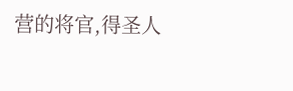营的将官,得圣人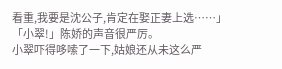看重,我要是沈公子,肯定在娶正妻上选……」
「小翠!」陈娇的声音很严厉。
小翠吓得哆嗦了一下,姑娘还从未这么严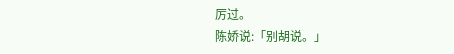厉过。
陈娇说:「别胡说。」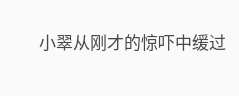小翠从刚才的惊吓中缓过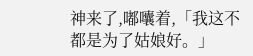神来了,嘟囔着,「我这不都是为了姑娘好。」